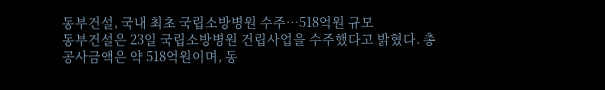동부건설, 국내 최초 국립소방병원 수주…518억원 규모
동부건설은 23일 국립소방병원 건립사업을 수주했다고 밝혔다. 총 공사금액은 약 518억원이며, 동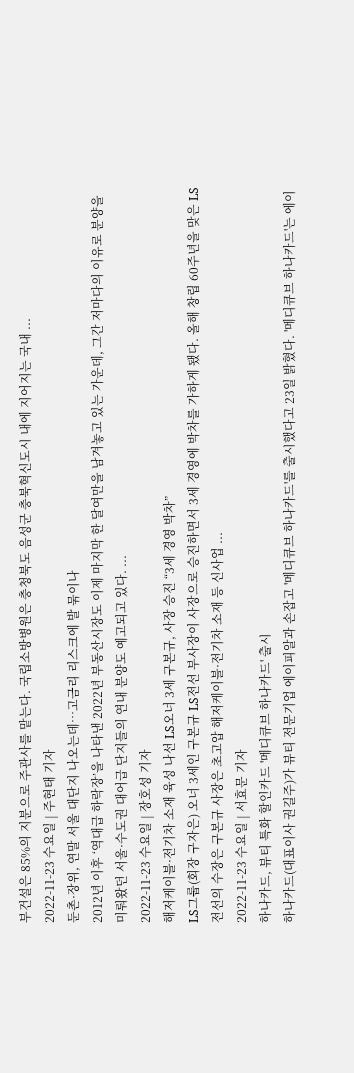부건설은 85%의 지분으로 주관사를 맡는다. 국립소방병원은 충청북도 음성군 충북혁신도시 내에 지어지는 국내 ...
2022-11-23 수요일 | 주현태 기자
둔촌·장위, 연말 서울 대단지 나오는데…고금리 리스크에 발 묶이나
2012년 이후 ‘역대급 하락장’을 나타낸 2022년 부동산시장도 이제 마지막 한 달여만을 남겨놓고 있는 가운데, 그간 저마다의 이유로 분양을 미뤄왔던 서울·수도권 대어급 단지들의 연내 분양도 예고되고 있다. ...
2022-11-23 수요일 | 장호성 기자
해저케이블·전기차 소재 육성 나선 LS오너 3세 구본규, 사장 승진 “3세 경영 박차”
LS그룹(회장 구자은) 오너 3세인 구본규 LS전선 부사장이 사장으로 승진하면서 3세 경영에 박차를 가하게 됐다. 올해 창립 60주년을 맞은 LS전선의 수장은 구본규 사장은 초고압 해저케이블·전기차 소재 등 신사업 ...
2022-11-23 수요일 | 서효문 기자
하나카드, 뷰티 특화 할인카드 '메디큐브 하나카드' 출시
하나카드(대표이사 권길주)가 뷰티 전문기업 에이피알과 손잡고 '메디큐브 하나카드'를 출시했다고 23일 밝혔다. '메디큐브 하나카드'는 에이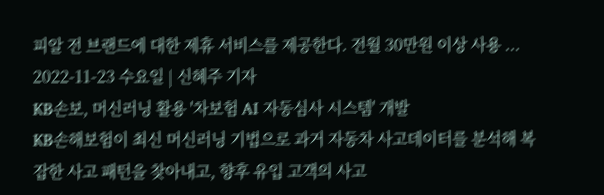피알 전 브랜드에 대한 제휴 서비스를 제공한다. 전월 30만원 이상 사용 ...
2022-11-23 수요일 | 신혜주 기자
KB손보, 머신러닝 활용 '차보험 AI 자동심사 시스템' 개발
KB손해보험이 최신 머신러닝 기법으로 과거 자동차 사고데이터를 분석해 복잡한 사고 패턴을 찾아내고, 향후 유입 고객의 사고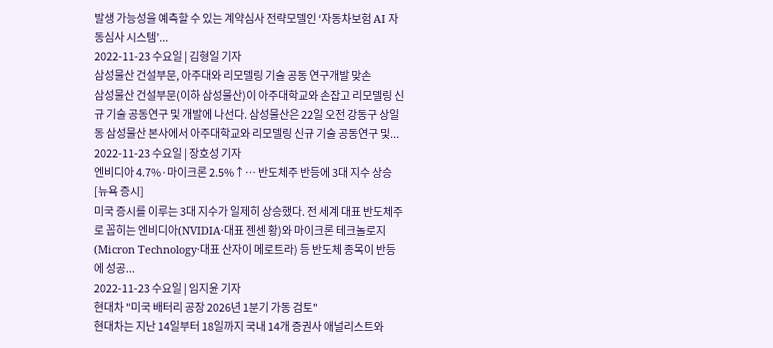발생 가능성을 예측할 수 있는 계약심사 전략모델인 ‘자동차보험 AI 자동심사 시스템’...
2022-11-23 수요일 | 김형일 기자
삼성물산 건설부문, 아주대와 리모델링 기술 공동 연구개발 맞손
삼성물산 건설부문(이하 삼성물산)이 아주대학교와 손잡고 리모델링 신규 기술 공동연구 및 개발에 나선다. 삼성물산은 22일 오전 강동구 상일동 삼성물산 본사에서 아주대학교와 리모델링 신규 기술 공동연구 및...
2022-11-23 수요일 | 장호성 기자
엔비디아 4.7%·마이크론 2.5%↑… 반도체주 반등에 3대 지수 상승 [뉴욕 증시]
미국 증시를 이루는 3대 지수가 일제히 상승했다. 전 세계 대표 반도체주로 꼽히는 엔비디아(NVIDIA·대표 젠센 황)와 마이크론 테크놀로지(Micron Technology·대표 산자이 메로트라) 등 반도체 종목이 반등에 성공...
2022-11-23 수요일 | 임지윤 기자
현대차 "미국 배터리 공장 2026년 1분기 가동 검토"
현대차는 지난 14일부터 18일까지 국내 14개 증권사 애널리스트와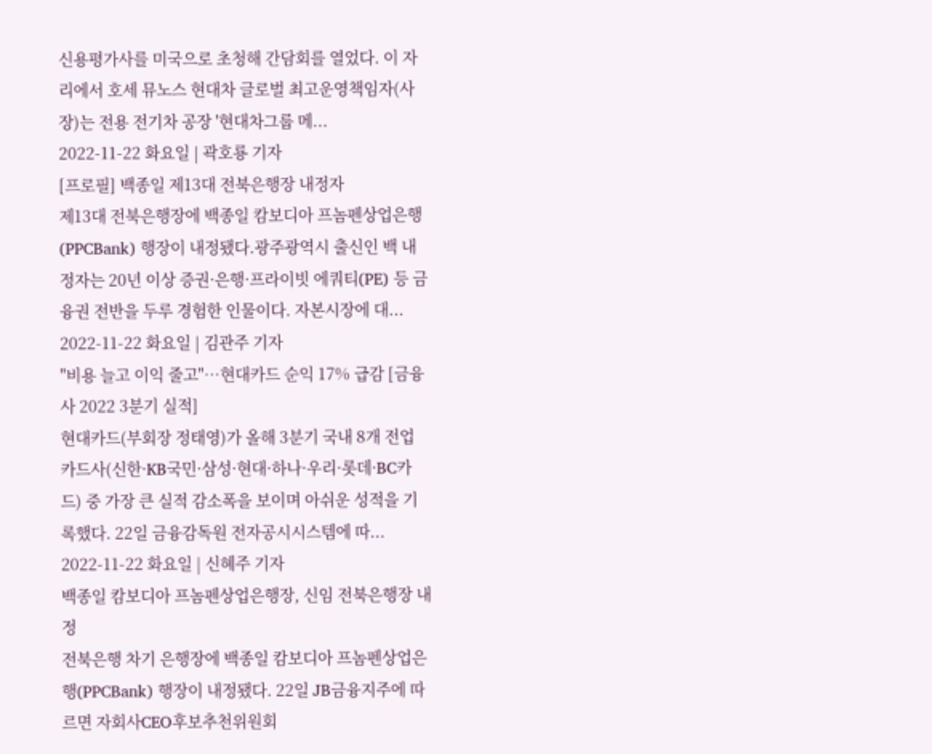신용평가사를 미국으로 초청해 간담회를 열었다. 이 자리에서 호세 뮤노스 현대차 글로벌 최고운영책임자(사장)는 전용 전기차 공장 '현대차그룹 메...
2022-11-22 화요일 | 곽호룡 기자
[프로필] 백종일 제13대 전북은행장 내정자
제13대 전북은행장에 백종일 캄보디아 프놈펜상업은행(PPCBank) 행장이 내정됐다.광주광역시 출신인 백 내정자는 20년 이상 증권·은행·프라이빗 에쿼티(PE) 등 금융권 전반을 두루 경험한 인물이다. 자본시장에 대...
2022-11-22 화요일 | 김관주 기자
"비용 늘고 이익 줄고"…현대카드 순익 17% 급감 [금융사 2022 3분기 실적]
현대카드(부회장 정태영)가 올해 3분기 국내 8개 전업 카드사(신한·KB국민·삼성·현대·하나·우리·롯데·BC카드) 중 가장 큰 실적 감소폭을 보이며 아쉬운 성적을 기록했다. 22일 금융감독원 전자공시시스템에 따...
2022-11-22 화요일 | 신혜주 기자
백종일 캄보디아 프놈펜상업은행장, 신임 전북은행장 내정
전북은행 차기 은행장에 백종일 캄보디아 프놈펜상업은행(PPCBank) 행장이 내정됐다. 22일 JB금융지주에 따르면 자회사CEO후보추천위원회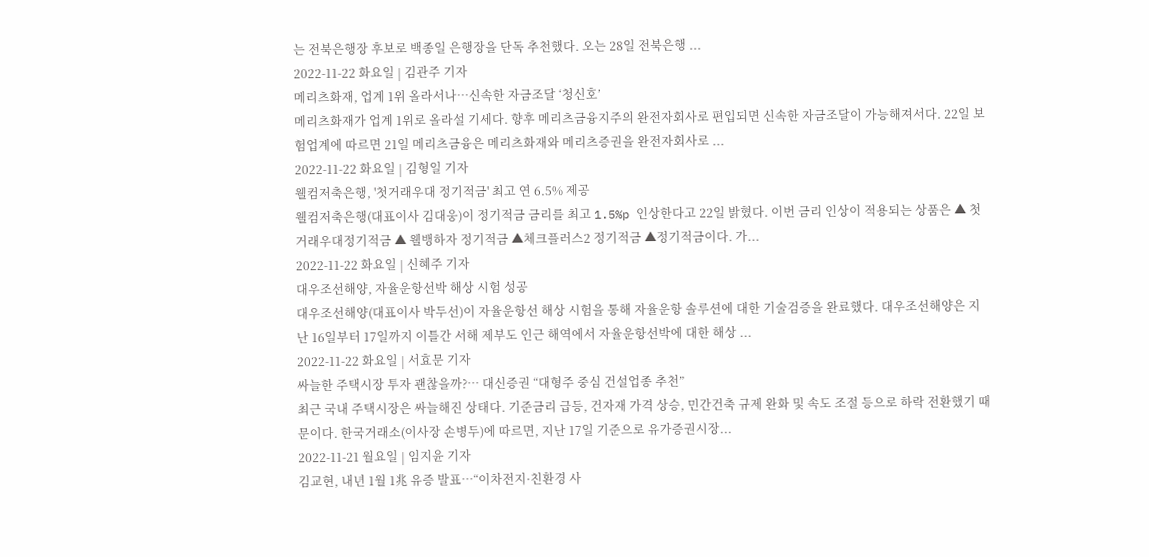는 전북은행장 후보로 백종일 은행장을 단독 추천했다. 오는 28일 전북은행 ...
2022-11-22 화요일 | 김관주 기자
메리츠화재, 업계 1위 올라서나…신속한 자금조달 ‘청신호’
메리츠화재가 업계 1위로 올라설 기세다. 향후 메리츠금융지주의 완전자회사로 편입되면 신속한 자금조달이 가능해져서다. 22일 보험업계에 따르면 21일 메리츠금융은 메리츠화재와 메리츠증권을 완전자회사로 ...
2022-11-22 화요일 | 김형일 기자
웰컴저축은행, '첫거래우대 정기적금' 최고 연 6.5% 제공
웰컴저축은행(대표이사 김대웅)이 정기적금 금리를 최고 1.5%p 인상한다고 22일 밝혔다. 이번 금리 인상이 적용되는 상품은 ▲ 첫거래우대정기적금 ▲ 웰뱅하자 정기적금 ▲체크플러스2 정기적금 ▲정기적금이다. 가...
2022-11-22 화요일 | 신혜주 기자
대우조선해양, 자율운항선박 해상 시험 성공
대우조선해양(대표이사 박두선)이 자율운항선 해상 시험을 통해 자율운항 솔루션에 대한 기술검증을 완료했다. 대우조선해양은 지난 16일부터 17일까지 이틀간 서해 제부도 인근 해역에서 자율운항선박에 대한 해상 ...
2022-11-22 화요일 | 서효문 기자
싸늘한 주택시장 투자 괜찮을까?… 대신증권 “대형주 중심 건설업종 추천”
최근 국내 주택시장은 싸늘해진 상태다. 기준금리 급등, 건자재 가격 상승, 민간건축 규제 완화 및 속도 조절 등으로 하락 전환했기 때문이다. 한국거래소(이사장 손병두)에 따르면, 지난 17일 기준으로 유가증권시장...
2022-11-21 월요일 | 임지윤 기자
김교현, 내년 1월 1兆 유증 발표…“이차전지·친환경 사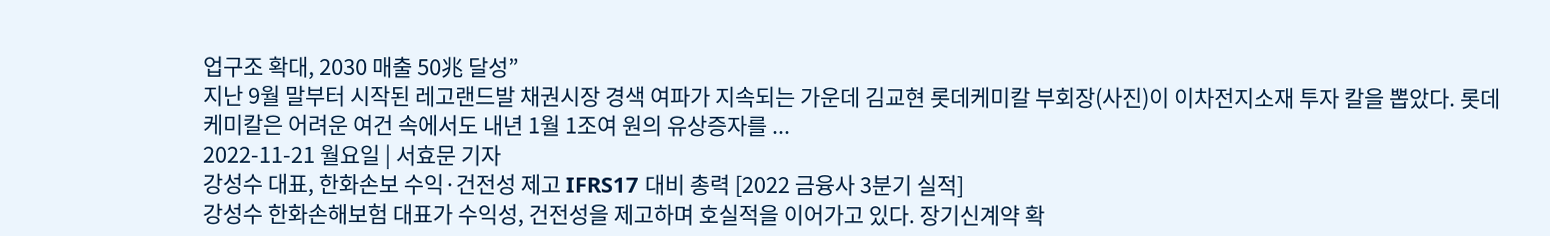업구조 확대, 2030 매출 50兆 달성”
지난 9월 말부터 시작된 레고랜드발 채권시장 경색 여파가 지속되는 가운데 김교현 롯데케미칼 부회장(사진)이 이차전지소재 투자 칼을 뽑았다. 롯데케미칼은 어려운 여건 속에서도 내년 1월 1조여 원의 유상증자를 ...
2022-11-21 월요일 | 서효문 기자
강성수 대표, 한화손보 수익·건전성 제고 IFRS17 대비 총력 [2022 금융사 3분기 실적]
강성수 한화손해보험 대표가 수익성, 건전성을 제고하며 호실적을 이어가고 있다. 장기신계약 확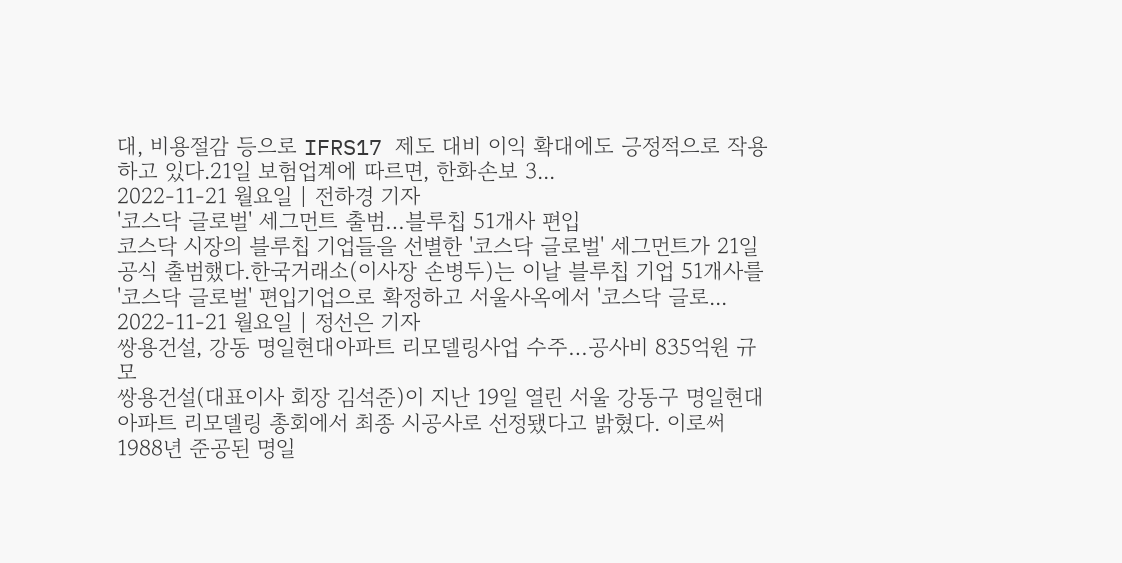대, 비용절감 등으로 IFRS17 제도 대비 이익 확대에도 긍정적으로 작용하고 있다.21일 보험업계에 따르면, 한화손보 3...
2022-11-21 월요일 | 전하경 기자
'코스닥 글로벌' 세그먼트 출범…블루칩 51개사 편입
코스닥 시장의 블루칩 기업들을 선별한 '코스닥 글로벌' 세그먼트가 21일 공식 출범했다.한국거래소(이사장 손병두)는 이날 블루칩 기업 51개사를 '코스닥 글로벌' 편입기업으로 확정하고 서울사옥에서 '코스닥 글로...
2022-11-21 월요일 | 정선은 기자
쌍용건설, 강동 명일현대아파트 리모델링사업 수주…공사비 835억원 규모
쌍용건설(대표이사 회장 김석준)이 지난 19일 열린 서울 강동구 명일현대아파트 리모델링 총회에서 최종 시공사로 선정됐다고 밝혔다. 이로써 1988년 준공된 명일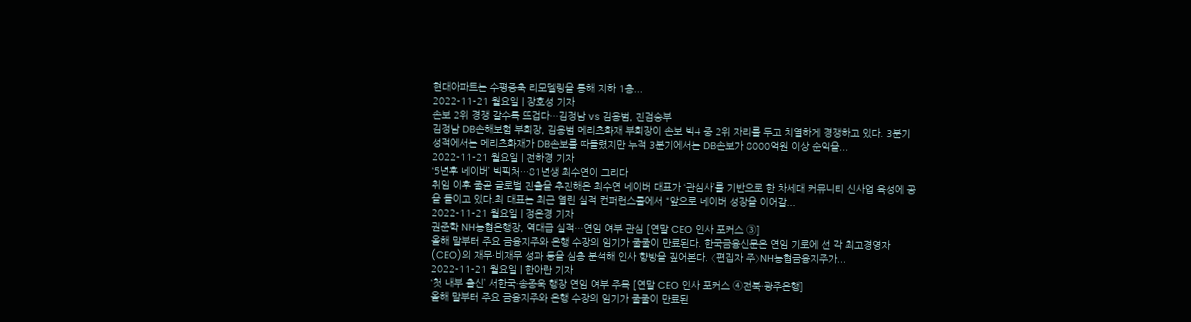현대아파트는 수평증축 리모델링을 통해 지하 1층...
2022-11-21 월요일 | 장호성 기자
손보 2위 경쟁 갈수록 뜨겁다…김정남 vs 김용범, 진검승부
김정남 DB손해보험 부회장, 김용범 메리츠화재 부회장이 손보 빅4 중 2위 자리를 두고 치열하게 경쟁하고 있다. 3분기 성적에서는 메리츠화재가 DB손보를 따돌렸지만 누적 3분기에서는 DB손보가 8000억원 이상 순익을...
2022-11-21 월요일 | 전하경 기자
‘5년후 네이버’ 빅픽처…81년생 최수연이 그리다
취임 이후 줄곧 글로벌 진출을 추진해온 최수연 네이버 대표가 ‘관심사’를 기반으로 한 차세대 커뮤니티 신사업 육성에 공을 들이고 있다.최 대표는 최근 열린 실적 컨퍼런스콜에서 “앞으로 네이버 성장을 이어갈...
2022-11-21 월요일 | 정은경 기자
권준학 NH농협은행장, 역대급 실적…연임 여부 관심 [연말 CEO 인사 포커스 ③]
올해 말부터 주요 금융지주와 은행 수장의 임기가 줄줄이 만료된다. 한국금융신문은 연임 기로에 선 각 최고경영자(CEO)의 재무·비재무 성과 등을 심층 분석해 인사 향방을 짚어본다. 〈편집자 주〉NH농협금융지주가...
2022-11-21 월요일 | 한아란 기자
‘첫 내부 출신’ 서한국·송종욱 행장 연임 여부 주목 [연말 CEO 인사 포커스 ④전북·광주은행]
올해 말부터 주요 금융지주와 은행 수장의 임기가 줄줄이 만료된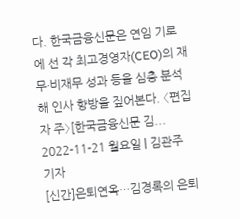다. 한국금융신문은 연임 기로에 선 각 최고경영자(CEO)의 재무·비재무 성과 등을 심층 분석해 인사 향방을 짚어본다. 〈편집자 주〉[한국금융신문 김...
2022-11-21 월요일 | 김관주 기자
[신간]은퇴연옥…김경록의 은퇴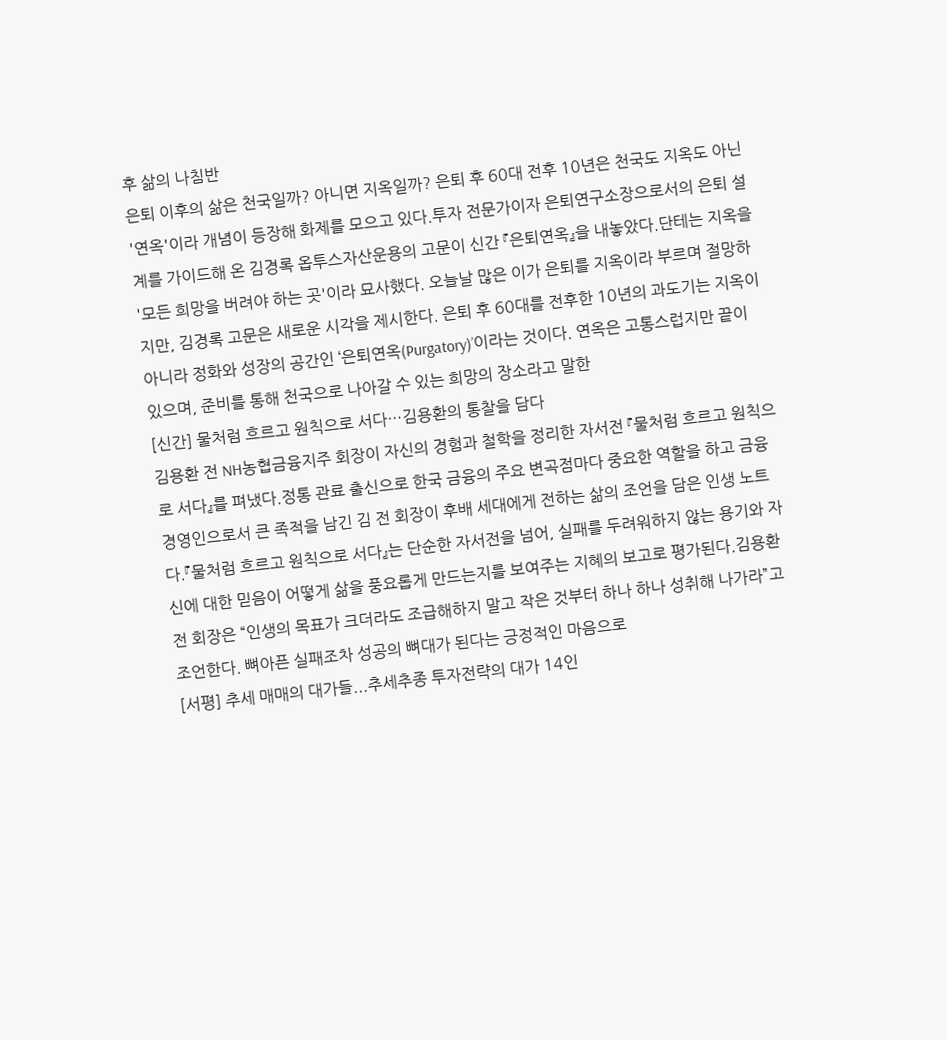후 삶의 나침반
은퇴 이후의 삶은 천국일까? 아니면 지옥일까? 은퇴 후 60대 전후 10년은 천국도 지옥도 아닌 '연옥'이라 개념이 등장해 화제를 모으고 있다.투자 전문가이자 은퇴연구소장으로서의 은퇴 설계를 가이드해 온 김경록 옵투스자산운용의 고문이 신간 『은퇴연옥』을 내놓았다.단테는 지옥을 '모든 희망을 버려야 하는 곳'이라 묘사했다. 오늘날 많은 이가 은퇴를 지옥이라 부르며 절망하지만, 김경록 고문은 새로운 시각을 제시한다. 은퇴 후 60대를 전후한 10년의 과도기는 지옥이 아니라 정화와 성장의 공간인 ‘은퇴연옥(Purgatory)’이라는 것이다. 연옥은 고통스럽지만 끝이 있으며, 준비를 통해 천국으로 나아갈 수 있는 희망의 장소라고 말한
[신간] 물처럼 흐르고 원칙으로 서다…김용환의 통찰을 담다
김용환 전 NH농협금융지주 회장이 자신의 경험과 철학을 정리한 자서전 『물처럼 흐르고 원칙으로 서다』를 펴냈다.정통 관료 출신으로 한국 금융의 주요 변곡점마다 중요한 역할을 하고 금융 경영인으로서 큰 족적을 남긴 김 전 회장이 후배 세대에게 전하는 삶의 조언을 담은 인생 노트다.『물처럼 흐르고 원칙으로 서다』는 단순한 자서전을 넘어, 실패를 두려워하지 않는 용기와 자신에 대한 믿음이 어떻게 삶을 풍요롭게 만드는지를 보여주는 지혜의 보고로 평가된다.김용환 전 회장은 “인생의 목표가 크더라도 조급해하지 말고 작은 것부터 하나 하나 성취해 나가라”고 조언한다. 뼈아픈 실패조차 성공의 뼈대가 된다는 긍정적인 마음으로
[서평] 추세 매매의 대가들...추세추종 투자전략의 대가 14인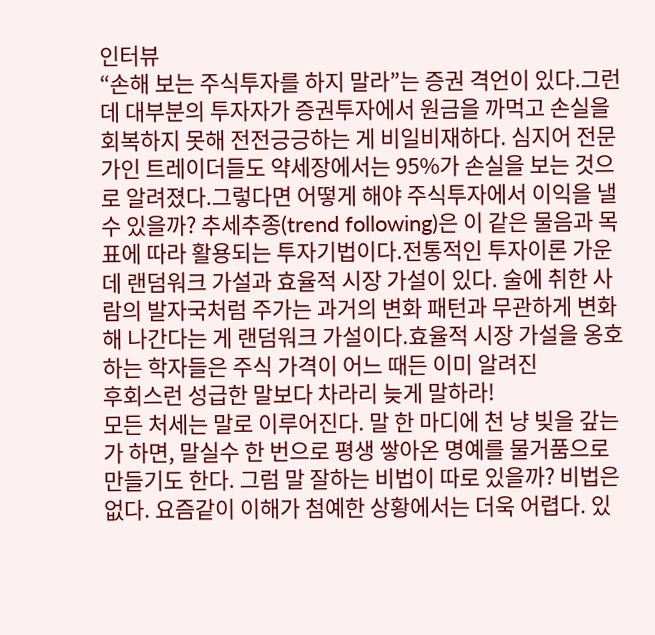인터뷰
“손해 보는 주식투자를 하지 말라”는 증권 격언이 있다.그런데 대부분의 투자자가 증권투자에서 원금을 까먹고 손실을 회복하지 못해 전전긍긍하는 게 비일비재하다. 심지어 전문가인 트레이더들도 약세장에서는 95%가 손실을 보는 것으로 알려졌다.그렇다면 어떻게 해야 주식투자에서 이익을 낼 수 있을까? 추세추종(trend following)은 이 같은 물음과 목표에 따라 활용되는 투자기법이다.전통적인 투자이론 가운데 랜덤워크 가설과 효율적 시장 가설이 있다. 술에 취한 사람의 발자국처럼 주가는 과거의 변화 패턴과 무관하게 변화해 나간다는 게 랜덤워크 가설이다.효율적 시장 가설을 옹호하는 학자들은 주식 가격이 어느 때든 이미 알려진
후회스런 성급한 말보다 차라리 늦게 말하라!
모든 처세는 말로 이루어진다. 말 한 마디에 천 냥 빚을 갚는가 하면, 말실수 한 번으로 평생 쌓아온 명예를 물거품으로 만들기도 한다. 그럼 말 잘하는 비법이 따로 있을까? 비법은 없다. 요즘같이 이해가 첨예한 상황에서는 더욱 어렵다. 있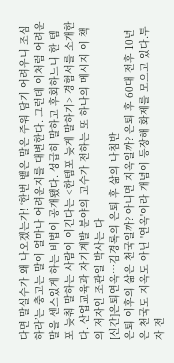다면 말실수가 왜 나오겠는가! ‘한번 뱉은 말은 주워 담기 어려우니 조심하라’는 충고는 말이 얼마나 어려운지를 대변한다. 그런데 이처럼 어려운 말을 센스있게 하는 비법이 공개됐다. 성급히 말하고 후회하느니 한 템포 늦춰 말하는 사람이 이긴다는 <한템포 늦게 말하기> 경험서를 소개한다. 산업교육과 자기계발 분야의 고수가 전하는 또 하나의 메시지 이 책의 저자인 조관일 박사는 다
[신간]은퇴연옥…김경록의 은퇴 후 삶의 나침반
은퇴 이후의 삶은 천국일까? 아니면 지옥일까? 은퇴 후 60대 전후 10년은 천국도 지옥도 아닌 '연옥'이라 개념이 등장해 화제를 모으고 있다.투자 전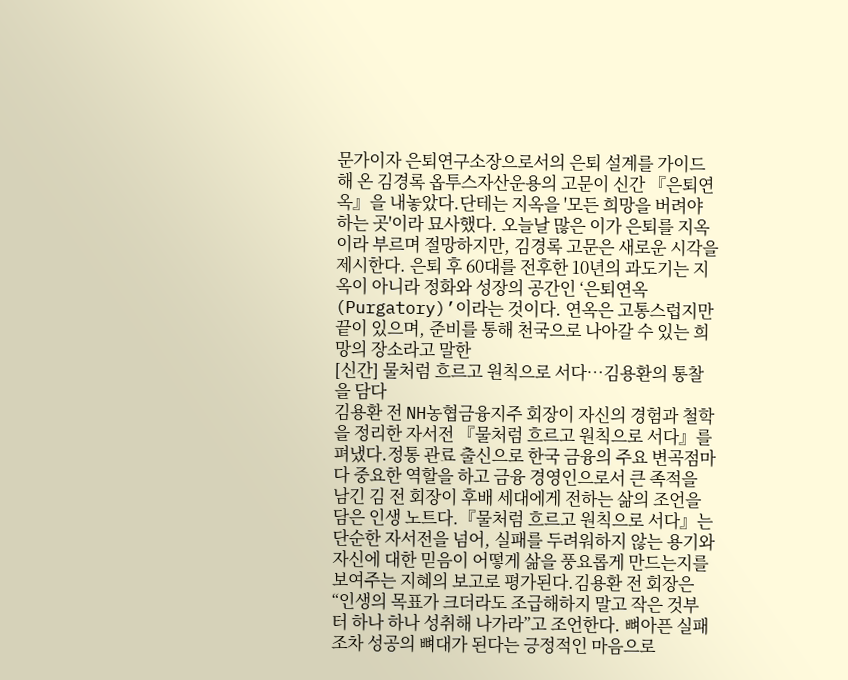문가이자 은퇴연구소장으로서의 은퇴 설계를 가이드해 온 김경록 옵투스자산운용의 고문이 신간 『은퇴연옥』을 내놓았다.단테는 지옥을 '모든 희망을 버려야 하는 곳'이라 묘사했다. 오늘날 많은 이가 은퇴를 지옥이라 부르며 절망하지만, 김경록 고문은 새로운 시각을 제시한다. 은퇴 후 60대를 전후한 10년의 과도기는 지옥이 아니라 정화와 성장의 공간인 ‘은퇴연옥(Purgatory)’이라는 것이다. 연옥은 고통스럽지만 끝이 있으며, 준비를 통해 천국으로 나아갈 수 있는 희망의 장소라고 말한
[신간] 물처럼 흐르고 원칙으로 서다…김용환의 통찰을 담다
김용환 전 NH농협금융지주 회장이 자신의 경험과 철학을 정리한 자서전 『물처럼 흐르고 원칙으로 서다』를 펴냈다.정통 관료 출신으로 한국 금융의 주요 변곡점마다 중요한 역할을 하고 금융 경영인으로서 큰 족적을 남긴 김 전 회장이 후배 세대에게 전하는 삶의 조언을 담은 인생 노트다.『물처럼 흐르고 원칙으로 서다』는 단순한 자서전을 넘어, 실패를 두려워하지 않는 용기와 자신에 대한 믿음이 어떻게 삶을 풍요롭게 만드는지를 보여주는 지혜의 보고로 평가된다.김용환 전 회장은 “인생의 목표가 크더라도 조급해하지 말고 작은 것부터 하나 하나 성취해 나가라”고 조언한다. 뼈아픈 실패조차 성공의 뼈대가 된다는 긍정적인 마음으로